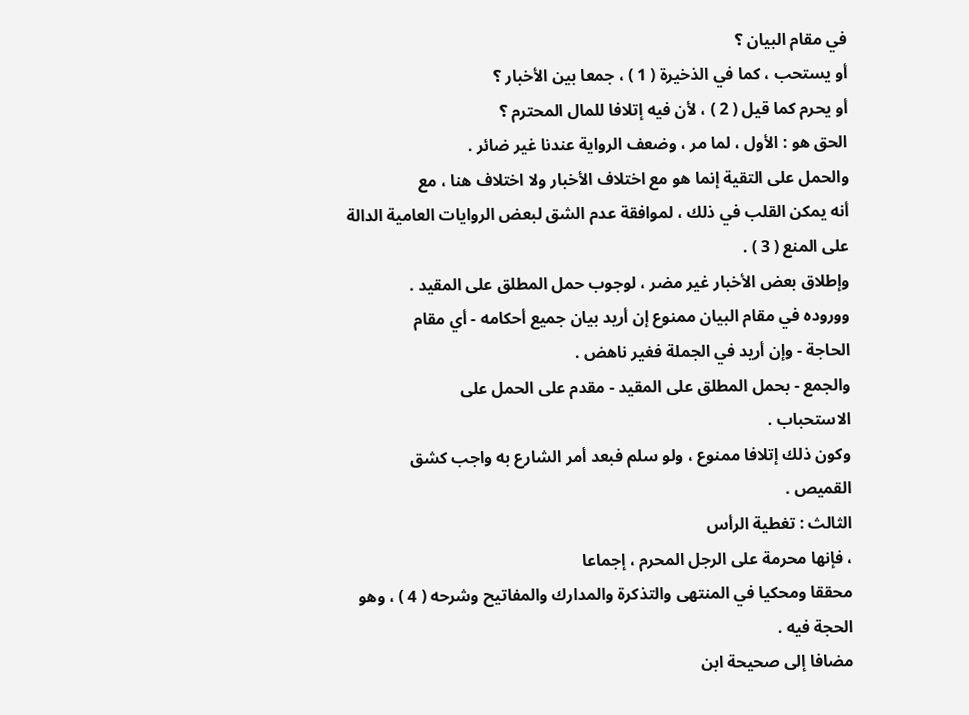في مقام البيان ؟
أو يستحب ، كما في الذخيرة ( 1 ) ، جمعا بين الأخبار ؟
أو يحرم كما قيل ( 2 ) ، لأن فيه إتلافا للمال المحترم ؟
الحق هو : الأول ، لما مر ، وضعف الرواية عندنا غير ضائر .
والحمل على التقية إنما هو مع اختلاف الأخبار ولا اختلاف هنا ، مع
أنه يمكن القلب في ذلك ، لموافقة عدم الشق لبعض الروايات العامية الدالة
على المنع ( 3 ) .
وإطلاق بعض الأخبار غير مضر ، لوجوب حمل المطلق على المقيد .
ووروده في مقام البيان ممنوع إن أريد بيان جميع أحكامه - أي مقام
الحاجة - وإن أريد في الجملة فغير ناهض .
والجمع - بحمل المطلق على المقيد - مقدم على الحمل على
الاستحباب .
وكون ذلك إتلافا ممنوع ، ولو سلم فبعد أمر الشارع به واجب كشق
القميص .
الثالث : تغطية الرأس
، فإنها محرمة على الرجل المحرم ، إجماعا
محققا ومحكيا في المنتهى والتذكرة والمدارك والمفاتيح وشرحه ( 4 ) ، وهو
الحجة فيه .
مضافا إلى صحيحة ابن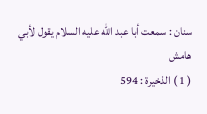سنان : سمعت أبا عبد الله عليه السلام يقول لأبي
هامش
( 1 ) الذخيرة : 594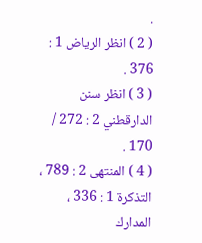.
( 2 ) انظر الرياض 1 : 376 .
( 3 ) انظر سنن الدارقطني 2 : 272 / 170 .
( 4 ) المنتهى 2 : 789 ، التذكرة 1 : 336 ، المدارك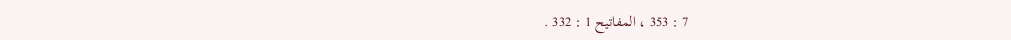7 : 353 ، المفاتيح 1 : 332 .